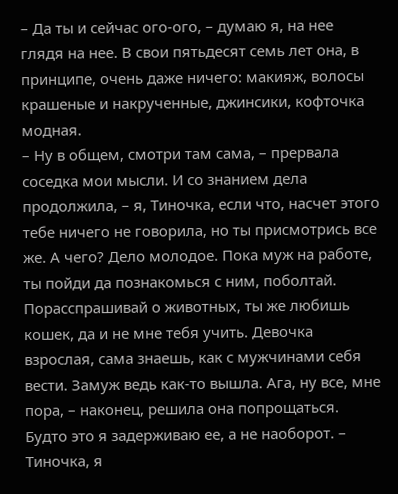– Да ты и сейчас ого-ого, – думаю я, на нее глядя на нее. В свои пятьдесят семь лет она, в принципе, очень даже ничего: макияж, волосы крашеные и накрученные, джинсики, кофточка модная.
– Ну в общем, смотри там сама, – прервала соседка мои мысли. И со знанием дела продолжила, – я, Тиночка, если что, насчет этого тебе ничего не говорила, но ты присмотрись все же. А чего? Дело молодое. Пока муж на работе, ты пойди да познакомься с ним, поболтай. Порасспрашивай о животных, ты же любишь кошек, да и не мне тебя учить. Девочка взрослая, сама знаешь, как с мужчинами себя вести. Замуж ведь как-то вышла. Ага, ну все, мне пора, – наконец, решила она попрощаться. Будто это я задерживаю ее, а не наоборот. – Тиночка, я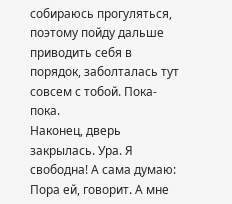собираюсь прогуляться, поэтому пойду дальше приводить себя в порядок, заболталась тут совсем с тобой. Пока-пока.
Наконец, дверь закрылась. Ура. Я свободна! А сама думаю: Пора ей, говорит. А мне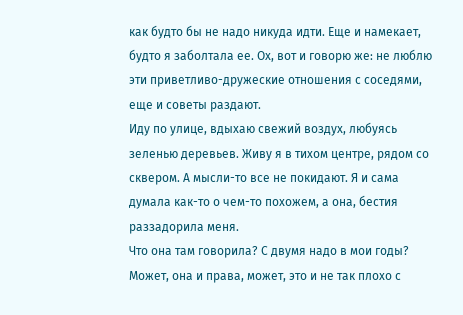как будто бы не надо никуда идти. Еще и намекает, будто я заболтала ее. Ох, вот и говорю же: не люблю эти приветливо-дружеские отношения с соседями, еще и советы раздают.
Иду по улице, вдыхаю свежий воздух, любуясь зеленью деревьев. Живу я в тихом центре, рядом со сквером. А мысли-то все не покидают. Я и сама думала как-то о чем-то похожем, а она, бестия раззадорила меня.
Что она там говорила? С двумя надо в мои годы? Может, она и права, может, это и не так плохо с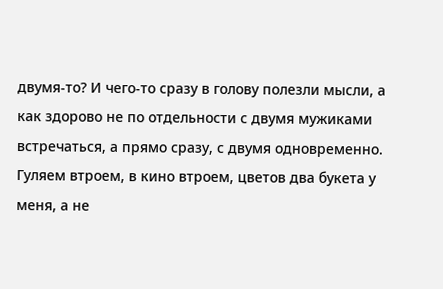двумя-то? И чего-то сразу в голову полезли мысли, а как здорово не по отдельности с двумя мужиками встречаться, а прямо сразу, с двумя одновременно. Гуляем втроем, в кино втроем, цветов два букета у меня, а не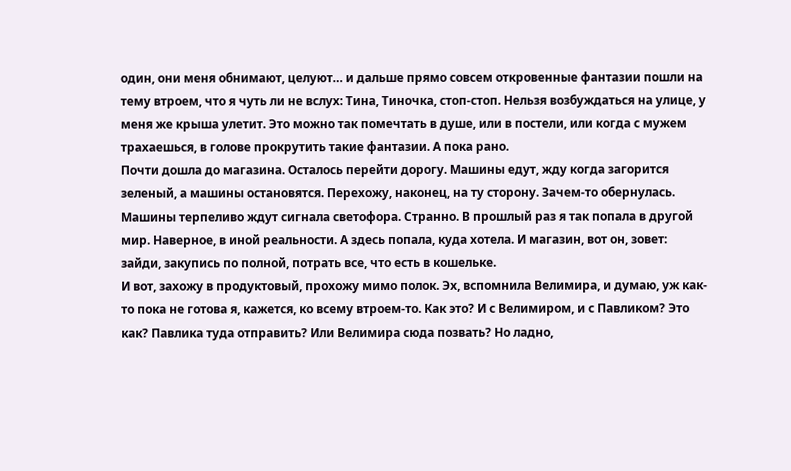один, они меня обнимают, целуют… и дальше прямо совсем откровенные фантазии пошли на тему втроем, что я чуть ли не вслух: Тина, Тиночка, стоп-стоп. Нельзя возбуждаться на улице, у меня же крыша улетит. Это можно так помечтать в душе, или в постели, или когда с мужем трахаешься, в голове прокрутить такие фантазии. А пока рано.
Почти дошла до магазина. Осталось перейти дорогу. Машины едут, жду когда загорится зеленый, а машины остановятся. Перехожу, наконец, на ту сторону. Зачем-то обернулась. Машины терпеливо ждут сигнала светофора. Странно. В прошлый раз я так попала в другой мир. Наверное, в иной реальности. А здесь попала, куда хотела. И магазин, вот он, зовет: зайди, закупись по полной, потрать все, что есть в кошельке.
И вот, захожу в продуктовый, прохожу мимо полок. Эх, вспомнила Велимира, и думаю, уж как-то пока не готова я, кажется, ко всему втроем-то. Как это? И с Велимиром, и с Павликом? Это как? Павлика туда отправить? Или Велимира сюда позвать? Но ладно,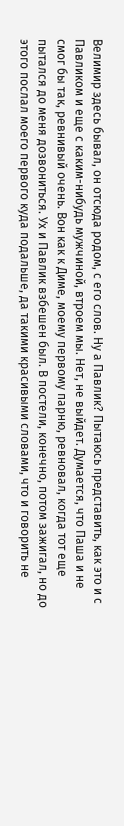Велимир здесь бывал, он отсюда родом, с его слов. Ну а Павлик? Пытаюсь представить, как это и с Павликом и еще с каким-нибудь мужчиной, втроем мы. Нет, не выйдет. Думается, что Паша и не смог бы так, ревнивый очень. Вон как к Диме, моему первому парню, ревновал, когда тот еще пытался до меня дозвониться. Ух и Павлик взбешен был. В постели, конечно, потом зажигал, но до этого послал моего первого куда подальше, да такими красивыми словами, что и говорить не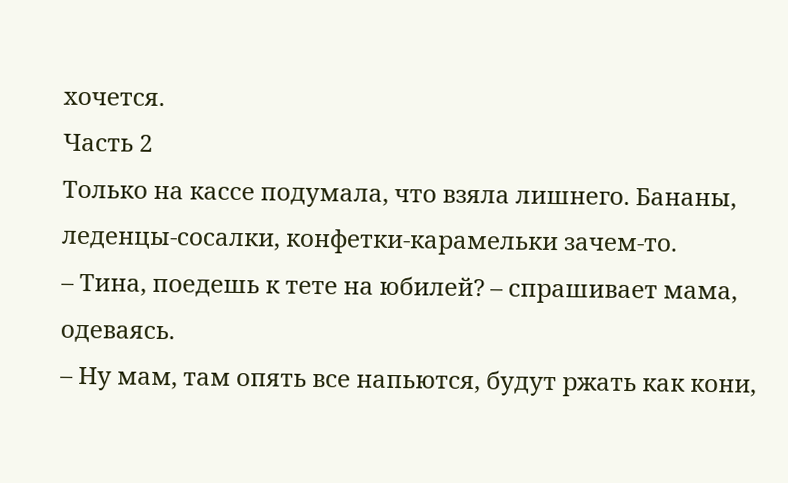хочется.
Часть 2
Только на кассе подумала, что взяла лишнего. Бананы, леденцы-сосалки, конфетки-карамельки зачем-то.
– Тина, поедешь к тете на юбилей? – спрашивает мама, одеваясь.
– Ну мам, там опять все напьются, будут ржать как кони,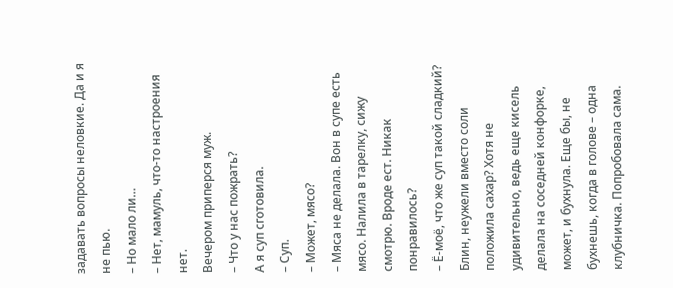задавать вопросы неловкие. Да и я не пью.
– Но мало ли…
– Нет, мамуль, что-то настроения нет.
Вечером приперся муж.
– Что у нас пожрать?
А я суп сготовила.
– Суп.
– Может, мясо?
– Мяса не делала. Вон в супе есть мясо. Налила в тарелку, сижу смотрю. Вроде ест. Никак понравилось?
– Ё-моё, что же суп такой сладкий?
Блин, неужели вместо соли положила сахар? Хотя не удивительно, ведь еще кисель делала на соседней конфорке, может, и бухнула. Еще бы, не бухнешь, когда в голове – одна клубничка. Попробовала сама.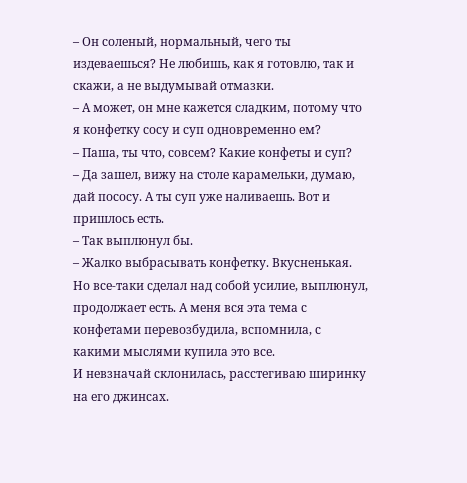– Он соленый, нормальный, чего ты издеваешься? Не любишь, как я готовлю, так и скажи, а не выдумывай отмазки.
– А может, он мне кажется сладким, потому что я конфетку сосу и суп одновременно ем?
– Паша, ты что, совсем? Какие конфеты и суп?
– Да зашел, вижу на столе карамельки, думаю, дай пососу. А ты суп уже наливаешь. Вот и пришлось есть.
– Так выплюнул бы.
– Жалко выбрасывать конфетку. Вкусненькая.
Но все-таки сделал над собой усилие, выплюнул, продолжает есть. А меня вся эта тема с конфетами перевозбудила, вспомнила, с какими мыслями купила это все.
И невзначай склонилась, расстегиваю ширинку на его джинсах.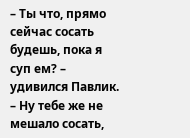– Ты что, прямо сейчас сосать будешь, пока я суп ем? – удивился Павлик.
– Ну тебе же не мешало сосать,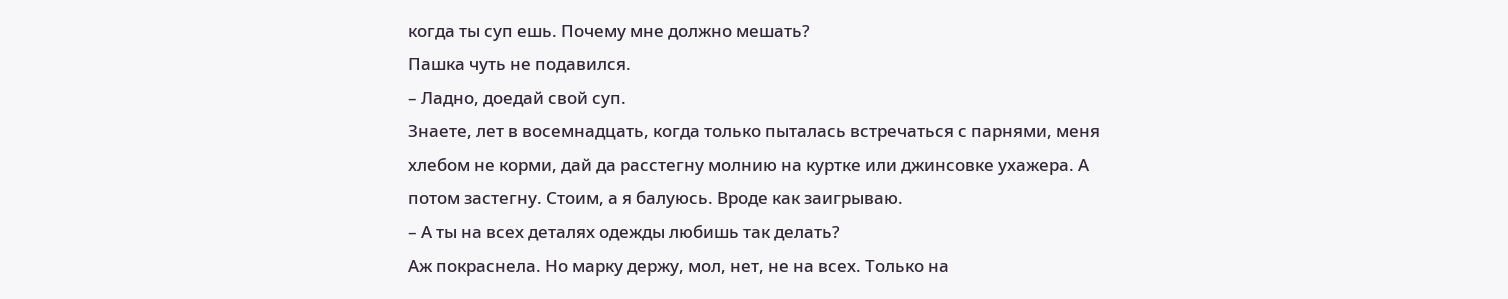когда ты суп ешь. Почему мне должно мешать?
Пашка чуть не подавился.
– Ладно, доедай свой суп.
Знаете, лет в восемнадцать, когда только пыталась встречаться с парнями, меня хлебом не корми, дай да расстегну молнию на куртке или джинсовке ухажера. А потом застегну. Стоим, а я балуюсь. Вроде как заигрываю.
– А ты на всех деталях одежды любишь так делать?
Аж покраснела. Но марку держу, мол, нет, не на всех. Только на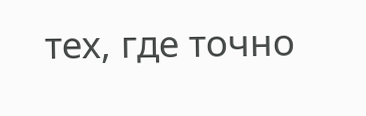тех, где точно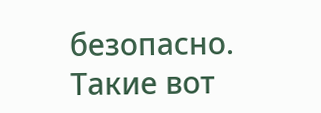безопасно. Такие вот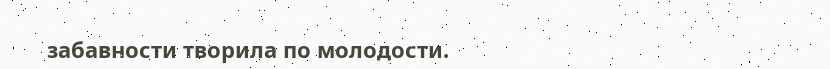забавности творила по молодости.